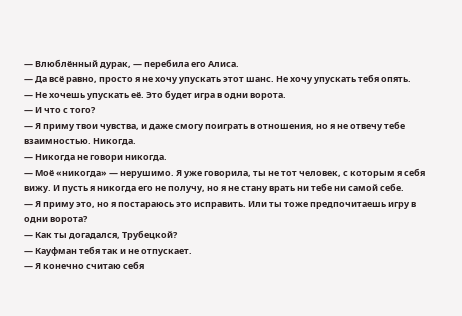— Влюблённый дурак, — перебила его Алиса.
— Да всё равно, просто я не хочу упускать этот шанс. Не хочу упускать тебя опять.
— Не хочешь упускать её. Это будет игра в одни ворота.
— И что с того?
— Я приму твои чувства, и даже смогу поиграть в отношения, но я не отвечу тебе взаимностью. Никогда.
— Никогда не говори никогда.
— Моё «никогда» — нерушимо. Я уже говорила, ты не тот человек, с которым я себя вижу. И пусть я никогда его не получу, но я не стану врать ни тебе ни самой себе.
— Я приму это, но я постараюсь это исправить. Или ты тоже предпочитаешь игру в одни ворота?
— Как ты догадался, Трубецкой?
— Кауфман тебя так и не отпускает.
— Я конечно считаю себя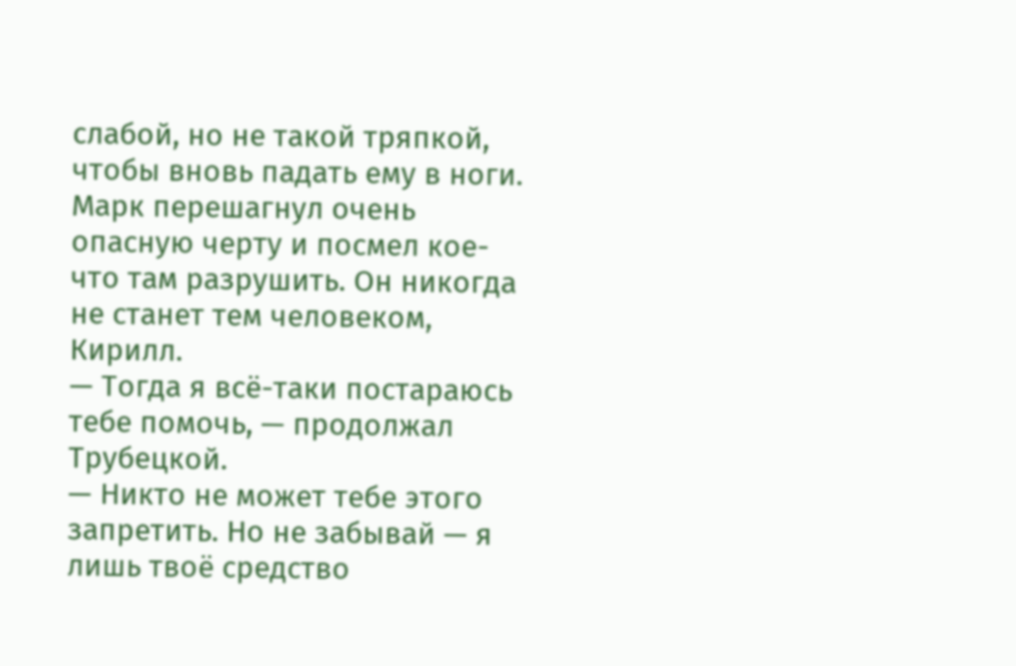слабой, но не такой тряпкой, чтобы вновь падать ему в ноги. Марк перешагнул очень опасную черту и посмел кое-что там разрушить. Он никогда не станет тем человеком, Кирилл.
— Тогда я всё-таки постараюсь тебе помочь, — продолжал Трубецкой.
— Никто не может тебе этого запретить. Но не забывай — я лишь твоё средство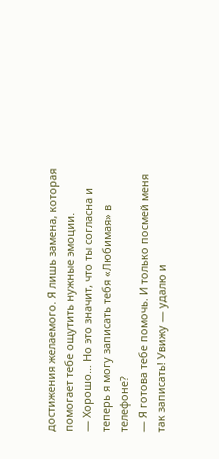достижения желаемого. Я лишь замена, которая помогает тебе ощутить нужные эмоции.
— Хорошо… Но это значит, что ты согласна и теперь я могу записать тебя «Любимая» в телефоне?
— Я готова тебе помочь. И только посмей меня так записать! Увижу — удалю и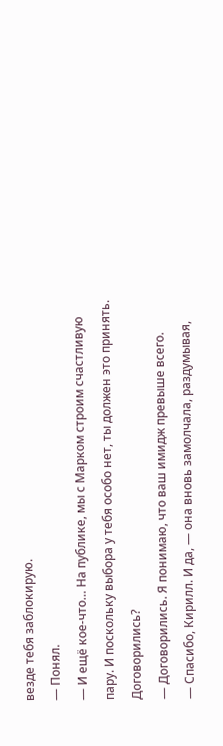везде тебя заблокирую.
— Понял.
— И ещё кое-что… На публике, мы с Марком строим счастливую пару. И поскольку выбора у тебя особо нет, ты должен это принять. Договорились?
— Договорились. Я понимаю, что ваш имидж превыше всего.
— Спасибо, Кирилл. И да, — она вновь замолчала, раздумывая,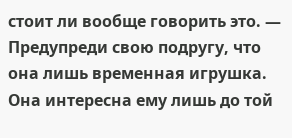стоит ли вообще говорить это. — Предупреди свою подругу, что она лишь временная игрушка. Она интересна ему лишь до той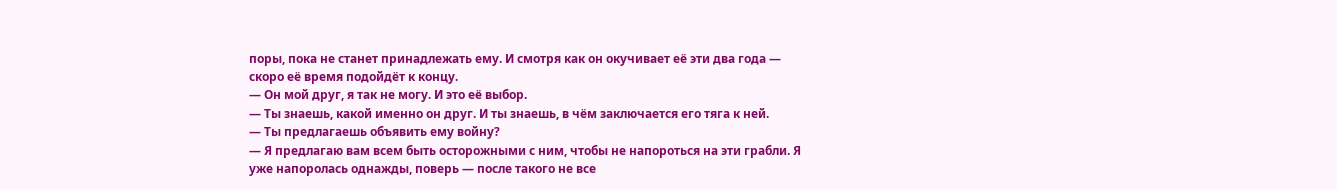поры, пока не станет принадлежать ему. И смотря как он окучивает её эти два года — скоро её время подойдёт к концу.
— Он мой друг, я так не могу. И это её выбор.
— Ты знаешь, какой именно он друг. И ты знаешь, в чём заключается его тяга к ней.
— Ты предлагаешь объявить ему войну?
— Я предлагаю вам всем быть осторожными с ним, чтобы не напороться на эти грабли. Я уже напоролась однажды, поверь — после такого не все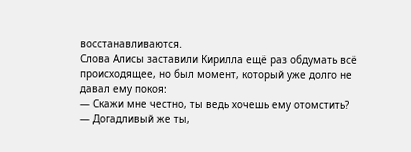восстанавливаются.
Слова Алисы заставили Кирилла ещё раз обдумать всё происходящее, но был момент, который уже долго не давал ему покоя:
— Скажи мне честно, ты ведь хочешь ему отомстить?
— Догадливый же ты,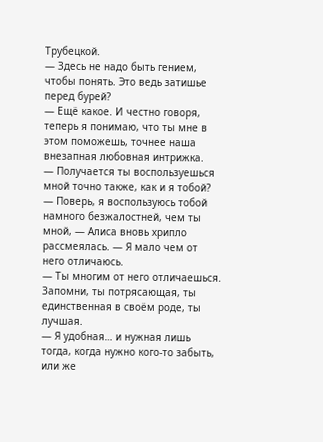Трубецкой.
— Здесь не надо быть гением, чтобы понять. Это ведь затишье перед бурей?
— Ещё какое. И честно говоря, теперь я понимаю, что ты мне в этом поможешь, точнее наша внезапная любовная интрижка.
— Получается ты воспользуешься мной точно также, как и я тобой?
— Поверь, я воспользуюсь тобой намного безжалостней, чем ты мной, — Алиса вновь хрипло рассмеялась. — Я мало чем от него отличаюсь.
— Ты многим от него отличаешься. Запомни, ты потрясающая, ты единственная в своём роде, ты лучшая.
— Я удобная… и нужная лишь тогда, когда нужно кого-то забыть, или же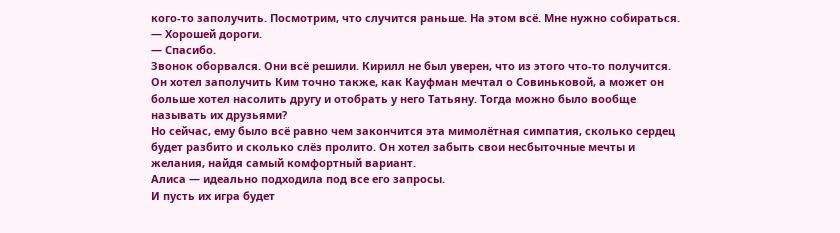кого-то заполучить. Посмотрим, что случится раньше. На этом всё. Мне нужно собираться.
— Хорошей дороги.
— Спасибо.
Звонок оборвался. Они всё решили. Кирилл не был уверен, что из этого что-то получится. Он хотел заполучить Ким точно также, как Кауфман мечтал о Совиньковой, а может он больше хотел насолить другу и отобрать у него Татьяну. Тогда можно было вообще называть их друзьями?
Но сейчас, ему было всё равно чем закончится эта мимолётная симпатия, сколько сердец будет разбито и сколько слёз пролито. Он хотел забыть свои несбыточные мечты и желания, найдя самый комфортный вариант.
Алиса — идеально подходила под все его запросы.
И пусть их игра будет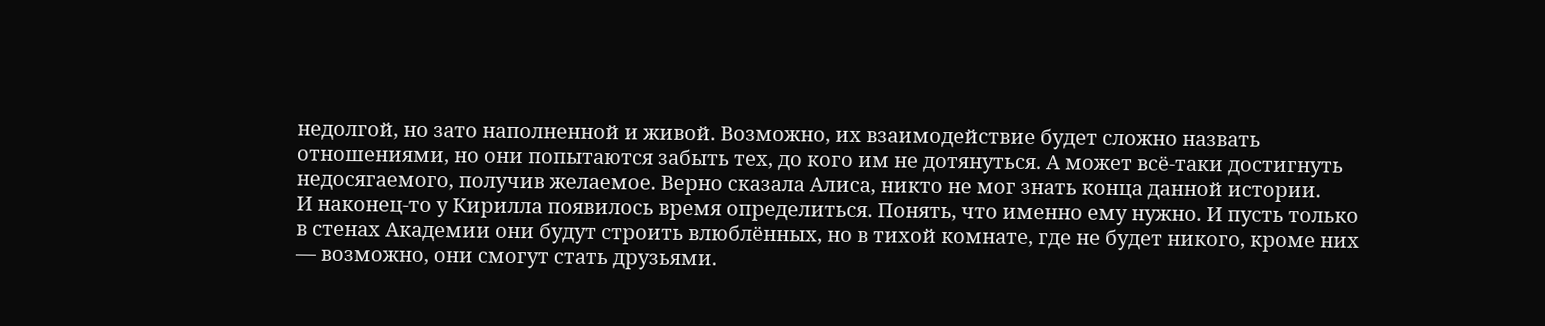недолгой, но зато наполненной и живой. Возможно, их взаимодействие будет сложно назвать отношениями, но они попытаются забыть тех, до кого им не дотянуться. А может всё-таки достигнуть недосягаемого, получив желаемое. Верно сказала Алиса, никто не мог знать конца данной истории.
И наконец-то у Кирилла появилось время определиться. Понять, что именно ему нужно. И пусть только в стенах Академии они будут строить влюблённых, но в тихой комнате, где не будет никого, кроме них — возможно, они смогут стать друзьями.